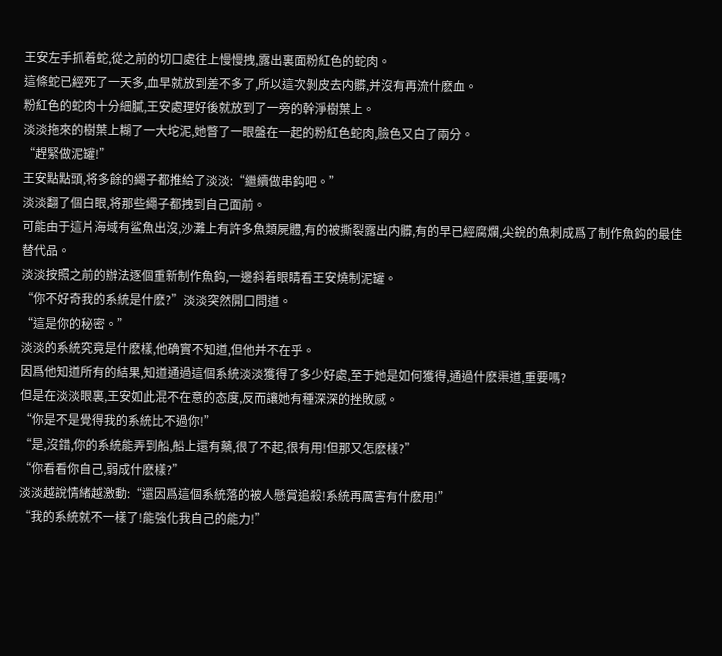王安左手抓着蛇,從之前的切口處往上慢慢拽,露出裏面粉紅色的蛇肉。
這條蛇已經死了一天多,血早就放到差不多了,所以這次剝皮去内髒,并沒有再流什麽血。
粉紅色的蛇肉十分細膩,王安處理好後就放到了一旁的幹淨樹葉上。
淡淡拖來的樹葉上糊了一大坨泥,她瞥了一眼盤在一起的粉紅色蛇肉,臉色又白了兩分。
“趕緊做泥罐!”
王安點點頭,将多餘的繩子都推給了淡淡:“繼續做串鈎吧。”
淡淡翻了個白眼,将那些繩子都拽到自己面前。
可能由于這片海域有鲨魚出沒,沙灘上有許多魚類屍體,有的被撕裂露出内髒,有的早已經腐爛,尖銳的魚刺成爲了制作魚鈎的最佳替代品。
淡淡按照之前的辦法逐個重新制作魚鈎,一邊斜着眼睛看王安燒制泥罐。
“你不好奇我的系統是什麽?”淡淡突然開口問道。
“這是你的秘密。”
淡淡的系統究竟是什麽樣,他确實不知道,但他并不在乎。
因爲他知道所有的結果,知道通過這個系統淡淡獲得了多少好處,至于她是如何獲得,通過什麽渠道,重要嗎?
但是在淡淡眼裏,王安如此混不在意的态度,反而讓她有種深深的挫敗感。
“你是不是覺得我的系統比不過你!”
“是,沒錯,你的系統能弄到船,船上還有藥,很了不起,很有用!但那又怎麽樣?”
“你看看你自己,弱成什麽樣?”
淡淡越說情緒越激動:“還因爲這個系統落的被人懸賞追殺!系統再厲害有什麽用!”
“我的系統就不一樣了!能強化我自己的能力!”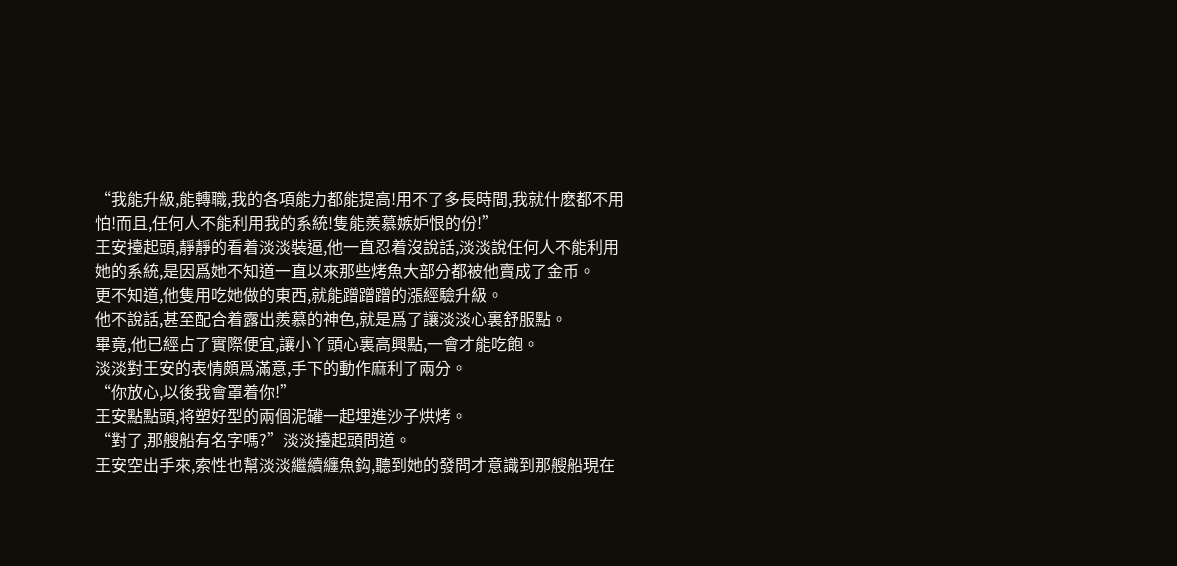“我能升級,能轉職,我的各項能力都能提高!用不了多長時間,我就什麽都不用怕!而且,任何人不能利用我的系統!隻能羨慕嫉妒恨的份!”
王安擡起頭,靜靜的看着淡淡裝逼,他一直忍着沒說話,淡淡說任何人不能利用她的系統,是因爲她不知道一直以來那些烤魚大部分都被他賣成了金币。
更不知道,他隻用吃她做的東西,就能蹭蹭蹭的漲經驗升級。
他不說話,甚至配合着露出羨慕的神色,就是爲了讓淡淡心裏舒服點。
畢竟,他已經占了實際便宜,讓小丫頭心裏高興點,一會才能吃飽。
淡淡對王安的表情頗爲滿意,手下的動作麻利了兩分。
“你放心,以後我會罩着你!”
王安點點頭,将塑好型的兩個泥罐一起埋進沙子烘烤。
“對了,那艘船有名字嗎?”淡淡擡起頭問道。
王安空出手來,索性也幫淡淡繼續纏魚鈎,聽到她的發問才意識到那艘船現在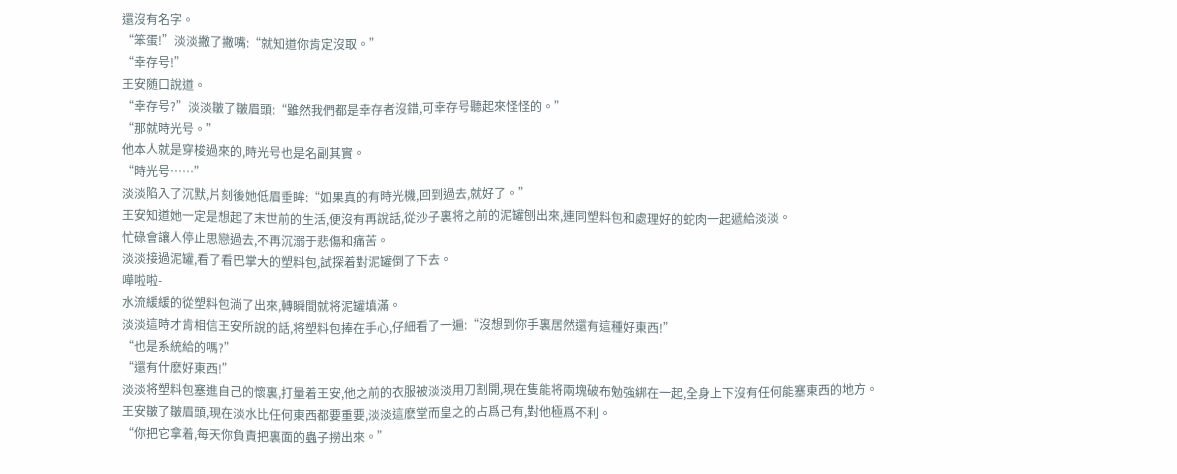還沒有名字。
“笨蛋!”淡淡撇了撇嘴:“就知道你肯定沒取。”
“幸存号!”
王安随口說道。
“幸存号?”淡淡皺了皺眉頭:“雖然我們都是幸存者沒錯,可幸存号聽起來怪怪的。”
“那就時光号。”
他本人就是穿梭過來的,時光号也是名副其實。
“時光号……”
淡淡陷入了沉默,片刻後她低眉垂眸:“如果真的有時光機,回到過去,就好了。”
王安知道她一定是想起了末世前的生活,便沒有再說話,從沙子裏将之前的泥罐刨出來,連同塑料包和處理好的蛇肉一起遞給淡淡。
忙碌會讓人停止思戀過去,不再沉溺于悲傷和痛苦。
淡淡接過泥罐,看了看巴掌大的塑料包,試探着對泥罐倒了下去。
嘩啦啦-
水流緩緩的從塑料包淌了出來,轉瞬間就将泥罐填滿。
淡淡這時才肯相信王安所說的話,将塑料包捧在手心,仔細看了一遍:“沒想到你手裏居然還有這種好東西!”
“也是系統給的嗎?”
“還有什麽好東西!”
淡淡将塑料包塞進自己的懷裏,打量着王安,他之前的衣服被淡淡用刀割開,現在隻能将兩塊破布勉強綁在一起,全身上下沒有任何能塞東西的地方。
王安皺了皺眉頭,現在淡水比任何東西都要重要,淡淡這麽堂而皇之的占爲己有,對他極爲不利。
“你把它拿着,每天你負責把裏面的蟲子撈出來。”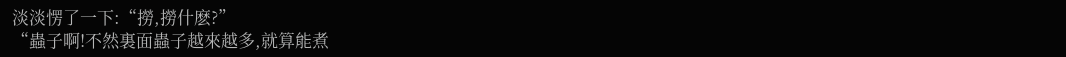淡淡愣了一下:“撈,撈什麽?”
“蟲子啊!不然裏面蟲子越來越多,就算能煮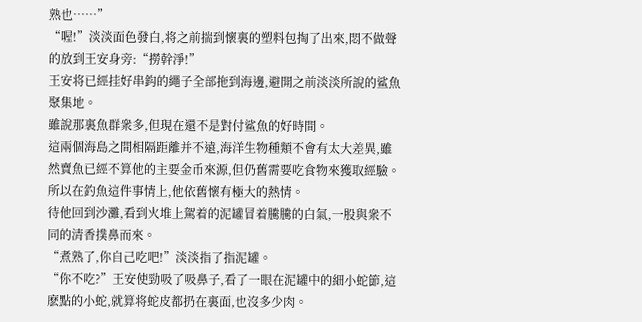熟也……”
“喔!”淡淡面色發白,将之前揣到懷裏的塑料包掏了出來,悶不做聲的放到王安身旁:“撈幹淨!”
王安将已經挂好串鈎的繩子全部拖到海邊,避開之前淡淡所說的鲨魚聚集地。
雖說那裏魚群衆多,但現在還不是對付鲨魚的好時間。
這兩個海島之間相隔距離并不遠,海洋生物種類不會有太大差異,雖然賣魚已經不算他的主要金币來源,但仍舊需要吃食物來獲取經驗。
所以在釣魚這件事情上,他依舊懷有極大的熱情。
待他回到沙灘,看到火堆上駕着的泥罐冒着騰騰的白氣,一股與衆不同的清香撲鼻而來。
“煮熟了,你自己吃吧!”淡淡指了指泥罐。
“你不吃?”王安使勁吸了吸鼻子,看了一眼在泥罐中的細小蛇節,這麽點的小蛇,就算将蛇皮都扔在裏面,也沒多少肉。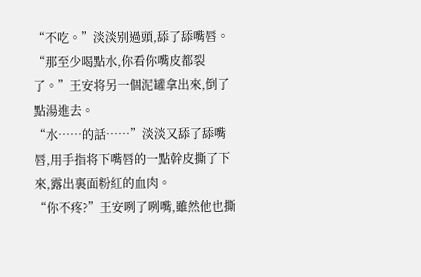“不吃。”淡淡别過頭,舔了舔嘴唇。
“那至少喝點水,你看你嘴皮都裂了。”王安将另一個泥罐拿出來,倒了點湯進去。
“水……的話……”淡淡又舔了舔嘴唇,用手指将下嘴唇的一點幹皮撕了下來,露出裏面粉紅的血肉。
“你不疼?”王安咧了咧嘴,雖然他也撕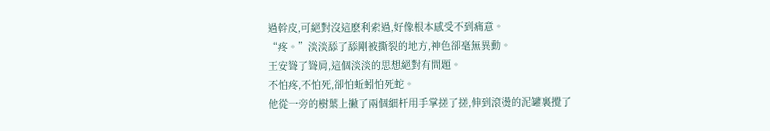過幹皮,可絕對沒這麽利索過,好像根本感受不到痛意。
“疼。”淡淡舔了舔剛被撕裂的地方,神色卻毫無異動。
王安聳了聳肩,這個淡淡的思想絕對有問題。
不怕疼,不怕死,卻怕蚯蚓怕死蛇。
他從一旁的樹葉上撇了兩個細杆用手掌搓了搓,伸到滾燙的泥罐裏攪了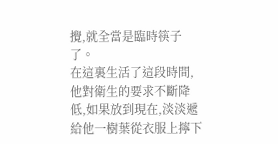攪,就全當是臨時筷子了。
在這裏生活了這段時間,他對衛生的要求不斷降低,如果放到現在,淡淡遞給他一樹葉從衣服上擰下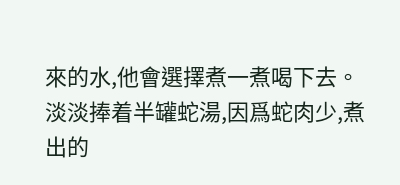來的水,他會選擇煮一煮喝下去。
淡淡捧着半罐蛇湯,因爲蛇肉少,煮出的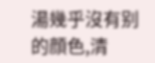湯幾乎沒有别的顔色,清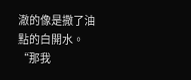澈的像是撒了油點的白開水。
“那我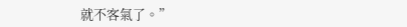就不客氣了。”